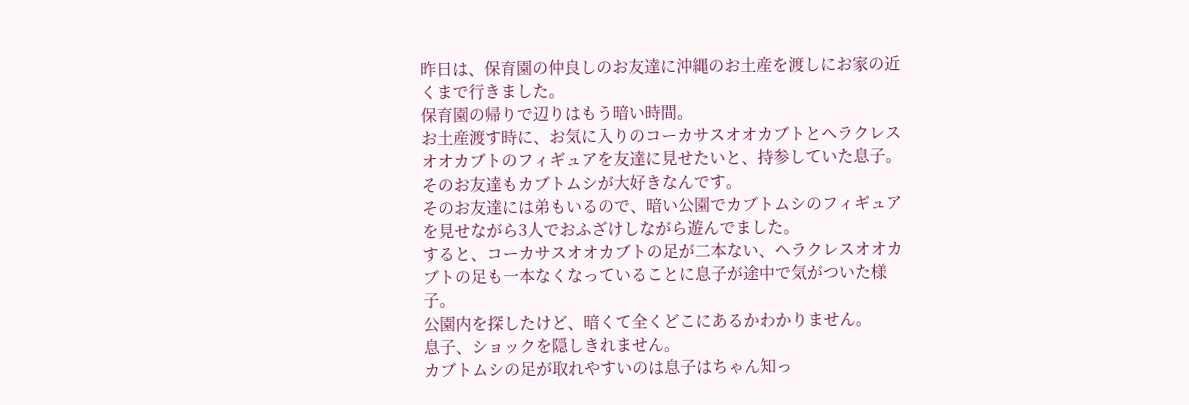昨日は、保育園の仲良しのお友達に沖縄のお土産を渡しにお家の近くまで行きました。
保育園の帰りで辺りはもう暗い時間。
お土産渡す時に、お気に入りのコーカサスオオカブトとヘラクレスオオカブトのフィギュアを友達に見せたいと、持参していた息子。そのお友達もカブトムシが大好きなんです。
そのお友達には弟もいるので、暗い公園でカブトムシのフィギュアを見せながら3人でおふざけしながら遊んでました。
すると、コーカサスオオカブトの足が二本ない、ヘラクレスオオカブトの足も一本なくなっていることに息子が途中で気がついた様子。
公園内を探したけど、暗くて全くどこにあるかわかりません。
息子、ショックを隠しきれません。
カブトムシの足が取れやすいのは息子はちゃん知っ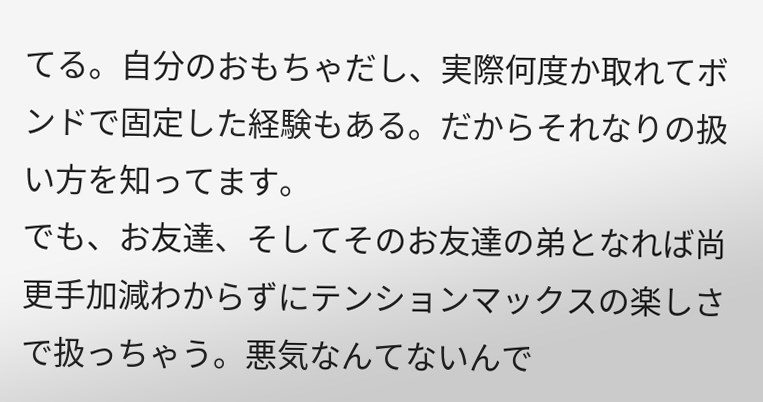てる。自分のおもちゃだし、実際何度か取れてボンドで固定した経験もある。だからそれなりの扱い方を知ってます。
でも、お友達、そしてそのお友達の弟となれば尚更手加減わからずにテンションマックスの楽しさで扱っちゃう。悪気なんてないんで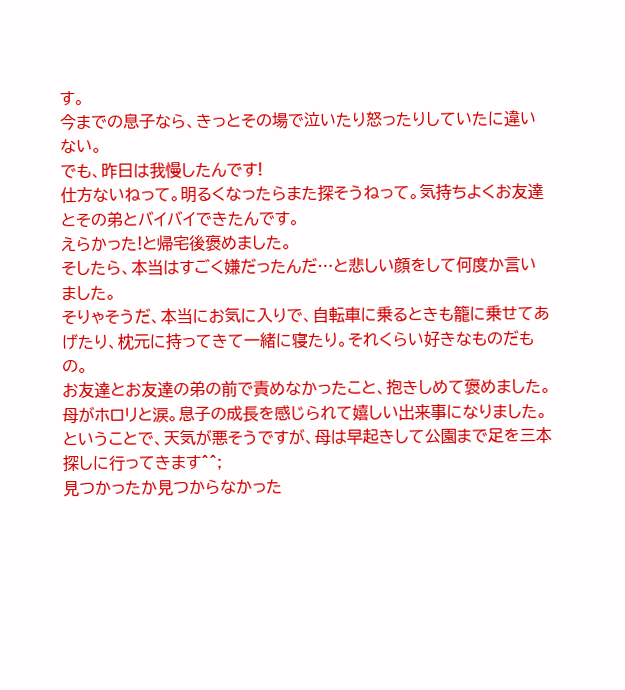す。
今までの息子なら、きっとその場で泣いたり怒ったりしていたに違いない。
でも、昨日は我慢したんです!
仕方ないねって。明るくなったらまた探そうねって。気持ちよくお友達とその弟とバイバイできたんです。
えらかった!と帰宅後褒めました。
そしたら、本当はすごく嫌だったんだ…と悲しい顔をして何度か言いました。
そりゃそうだ、本当にお気に入りで、自転車に乗るときも籠に乗せてあげたり、枕元に持ってきて一緒に寝たり。それくらい好きなものだもの。
お友達とお友達の弟の前で責めなかったこと、抱きしめて褒めました。母がホロリと涙。息子の成長を感じられて嬉しい出来事になりました。
ということで、天気が悪そうですが、母は早起きして公園まで足を三本探しに行ってきます^^;
見つかったか見つからなかった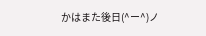かはまた後日(^ー^)ノ